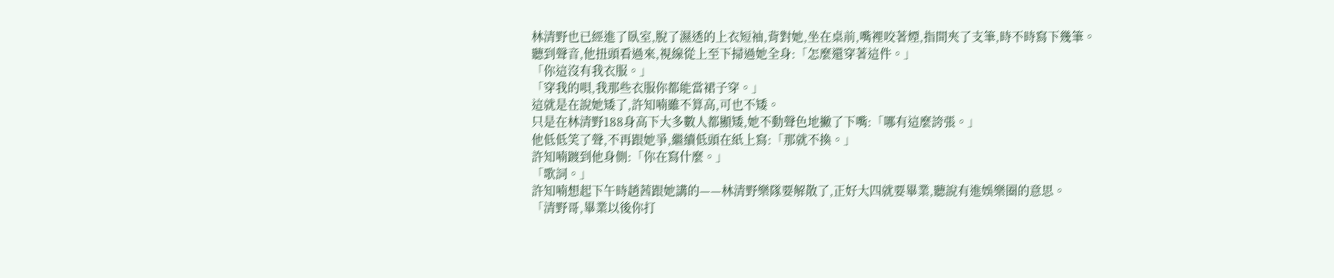林清野也已經進了臥室,脫了濕透的上衣短袖,背對她,坐在桌前,嘴裡咬著煙,指間夾了支筆,時不時寫下幾筆。
聽到聲音,他扭頭看過來,視線從上至下掃過她全身:「怎麼還穿著這件。」
「你這沒有我衣服。」
「穿我的唄,我那些衣服你都能當裙子穿。」
這就是在說她矮了,許知喃雖不算高,可也不矮。
只是在林清野188身高下大多數人都顯矮,她不動聲色地撇了下嘴:「哪有這麼誇張。」
他低低笑了聲,不再跟她爭,繼續低頭在紙上寫:「那就不換。」
許知喃踱到他身側:「你在寫什麼。」
「歌詞。」
許知喃想起下午時趙茜跟她講的——林清野樂隊要解散了,正好大四就要畢業,聽說有進娛樂圈的意思。
「清野哥,畢業以後你打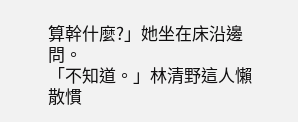算幹什麼?」她坐在床沿邊問。
「不知道。」林清野這人懶散慣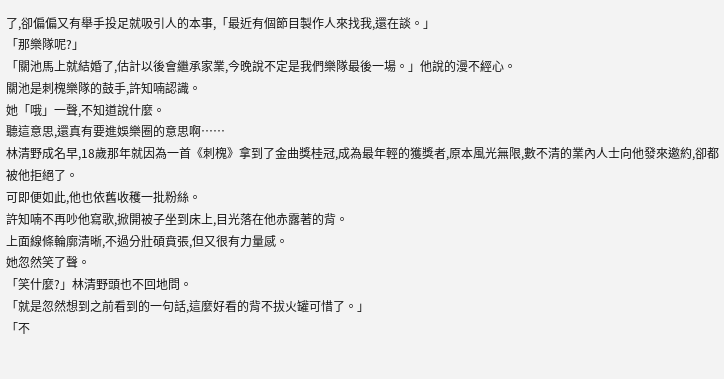了,卻偏偏又有舉手投足就吸引人的本事,「最近有個節目製作人來找我,還在談。」
「那樂隊呢?」
「關池馬上就結婚了,估計以後會繼承家業,今晚說不定是我們樂隊最後一場。」他說的漫不經心。
關池是刺槐樂隊的鼓手,許知喃認識。
她「哦」一聲,不知道說什麼。
聽這意思,還真有要進娛樂圈的意思啊……
林清野成名早,18歲那年就因為一首《刺槐》拿到了金曲獎桂冠,成為最年輕的獲獎者,原本風光無限,數不清的業內人士向他發來邀約,卻都被他拒絕了。
可即便如此,他也依舊收穫一批粉絲。
許知喃不再吵他寫歌,掀開被子坐到床上,目光落在他赤露著的背。
上面線條輪廓清晰,不過分壯碩賁張,但又很有力量感。
她忽然笑了聲。
「笑什麼?」林清野頭也不回地問。
「就是忽然想到之前看到的一句話,這麼好看的背不拔火罐可惜了。」
「不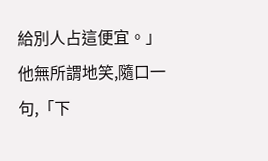給別人占這便宜。」他無所謂地笑,隨口一句,「下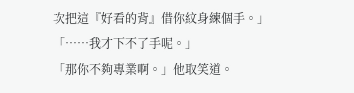次把這『好看的背』借你紋身練個手。」
「……我才下不了手呢。」
「那你不夠專業啊。」他取笑道。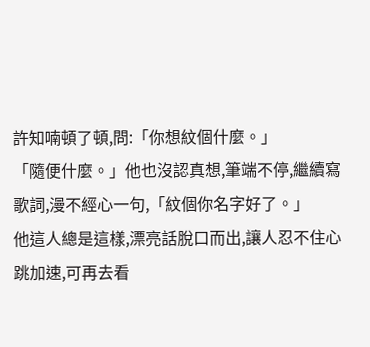許知喃頓了頓,問:「你想紋個什麼。」
「隨便什麼。」他也沒認真想,筆端不停,繼續寫歌詞,漫不經心一句,「紋個你名字好了。」
他這人總是這樣,漂亮話脫口而出,讓人忍不住心跳加速,可再去看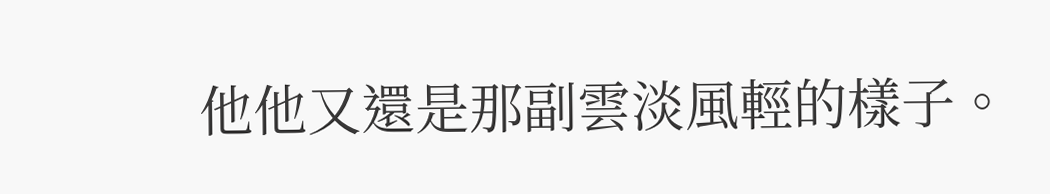他他又還是那副雲淡風輕的樣子。